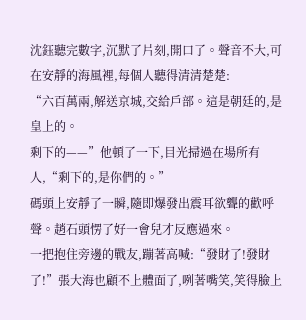沈鈺聽完數字,沉默了片刻,開口了。聲音不大,可在安靜的海風裡,每個人聽得清清楚楚:
“六百萬兩,解送京城,交給戶部。這是朝廷的,是皇上的。
剩下的——”他頓了一下,目光掃過在場所有人,“剩下的,是你們的。”
碼頭上安靜了一瞬,隨即爆發出震耳欲聾的歡呼聲。趙石頭愣了好一會兒才反應過來。
一把抱住旁邊的戰友,蹦著高喊:“發財了!發財了!”張大海也顧不上體面了,咧著嘴笑,笑得臉上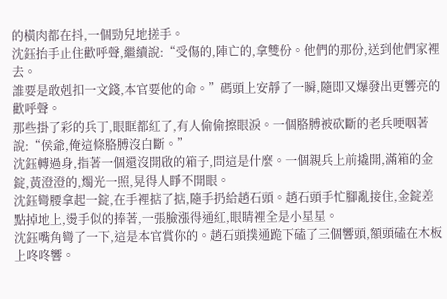的橫肉都在抖,一個勁兒地搓手。
沈鈺抬手止住歡呼聲,繼續說:“受傷的,陣亡的,拿雙份。他們的那份,送到他們家裡去。
誰要是敢剋扣一文錢,本官要他的命。”碼頭上安靜了一瞬,隨即又爆發出更響亮的歡呼聲。
那些掛了彩的兵丁,眼眶都紅了,有人偷偷擦眼淚。一個胳膊被砍斷的老兵哽咽著說:“侯爺,俺這條胳膊沒白斷。”
沈鈺轉過身,指著一個還沒開啟的箱子,問這是什麼。一個親兵上前撬開,滿箱的金錠,黃澄澄的,燭光一照,晃得人睜不開眼。
沈鈺彎腰拿起一錠,在手裡掂了掂,隨手扔給趙石頭。趙石頭手忙腳亂接住,金錠差點掉地上,燙手似的捧著,一張臉漲得通紅,眼睛裡全是小星星。
沈鈺嘴角彎了一下,這是本官賞你的。趙石頭撲通跪下磕了三個響頭,額頭磕在木板上咚咚響。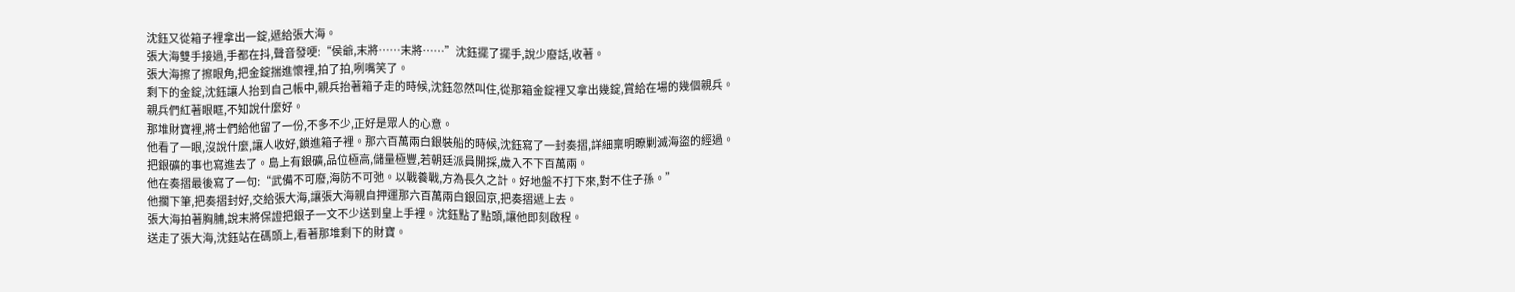沈鈺又從箱子裡拿出一錠,遞給張大海。
張大海雙手接過,手都在抖,聲音發哽:“侯爺,末將……末將……”沈鈺擺了擺手,說少廢話,收著。
張大海擦了擦眼角,把金錠揣進懷裡,拍了拍,咧嘴笑了。
剩下的金錠,沈鈺讓人抬到自己帳中,親兵抬著箱子走的時候,沈鈺忽然叫住,從那箱金錠裡又拿出幾錠,賞給在場的幾個親兵。
親兵們紅著眼眶,不知說什麼好。
那堆財寶裡,將士們給他留了一份,不多不少,正好是眾人的心意。
他看了一眼,沒說什麼,讓人收好,鎖進箱子裡。那六百萬兩白銀裝船的時候,沈鈺寫了一封奏摺,詳細稟明瞭剿滅海盜的經過。
把銀礦的事也寫進去了。島上有銀礦,品位極高,儲量極豐,若朝廷派員開採,歲入不下百萬兩。
他在奏摺最後寫了一句:“武備不可廢,海防不可弛。以戰養戰,方為長久之計。好地盤不打下來,對不住子孫。”
他擱下筆,把奏摺封好,交給張大海,讓張大海親自押運那六百萬兩白銀回京,把奏摺遞上去。
張大海拍著胸脯,說末將保證把銀子一文不少送到皇上手裡。沈鈺點了點頭,讓他即刻啟程。
送走了張大海,沈鈺站在碼頭上,看著那堆剩下的財寶。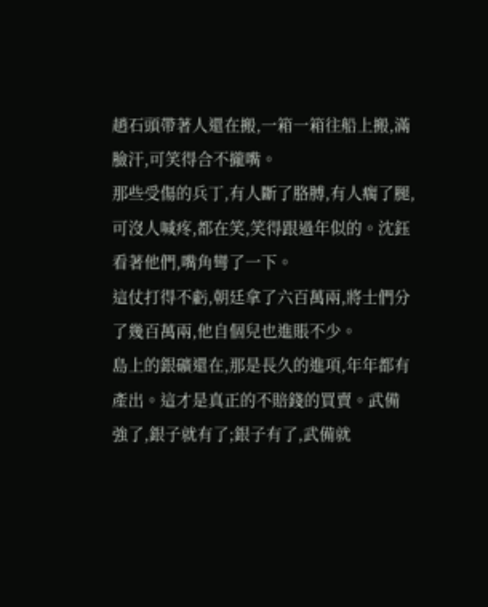趙石頭帶著人還在搬,一箱一箱往船上搬,滿臉汗,可笑得合不攏嘴。
那些受傷的兵丁,有人斷了胳膊,有人瘸了腿,可沒人喊疼,都在笑,笑得跟過年似的。沈鈺看著他們,嘴角彎了一下。
這仗打得不虧,朝廷拿了六百萬兩,將士們分了幾百萬兩,他自個兒也進賬不少。
島上的銀礦還在,那是長久的進項,年年都有產出。這才是真正的不賠錢的買賣。武備強了,銀子就有了;銀子有了,武備就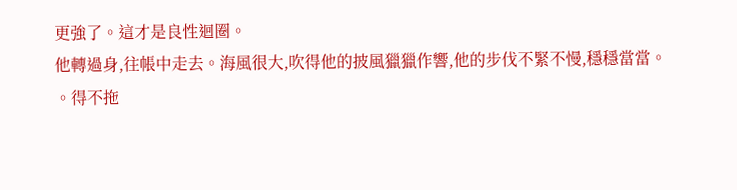更強了。這才是良性迴圈。
他轉過身,往帳中走去。海風很大,吹得他的披風獵獵作響,他的步伐不緊不慢,穩穩當當。
。得不拖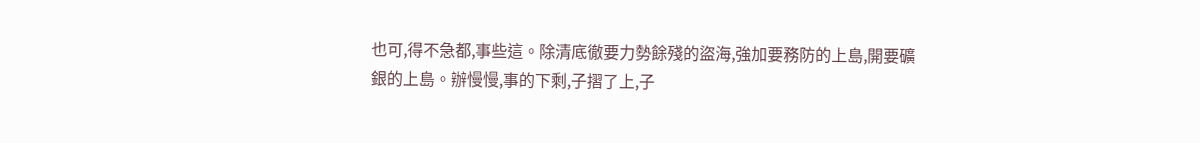也可,得不急都,事些這。除清底徹要力勢餘殘的盜海,強加要務防的上島,開要礦銀的上島。辦慢慢,事的下剩,子摺了上,子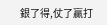銀了得,仗了贏打